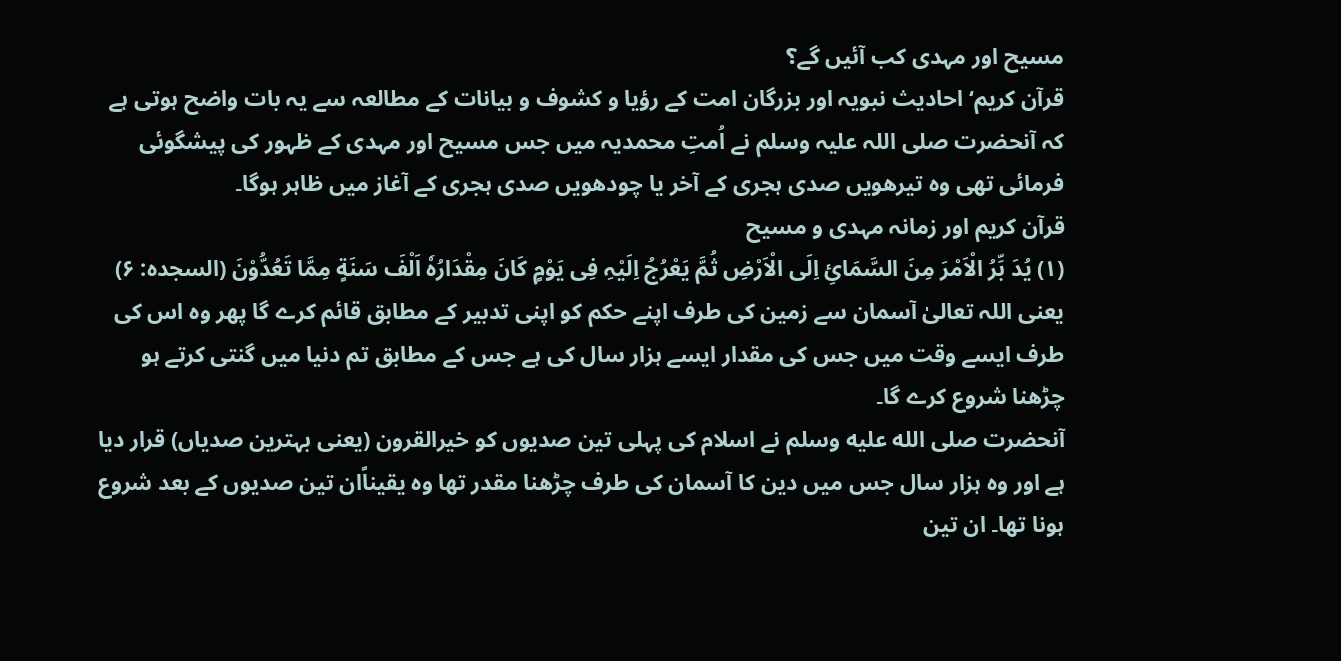مسیح اور مہدی کب آئیں گے؟
قرآن کریم‘ احادیث نبویہ اور بزرگان امت کے رؤیا و کشوف و بیانات کے مطالعہ سے یہ بات واضح ہوتی ہے کہ آنحضرت صلی اللہ علیہ وسلم نے اُمتِ محمدیہ میں جس مسیح اور مہدی کے ظہور کی پیشگوئی فرمائی تھی وہ تیرھویں صدی ہجری کے آخر یا چودھویں صدی ہجری کے آغاز میں ظاہر ہوگا۔
قرآن کریم اور زمانہ مہدی و مسیح
(۱) یُدَ بِّرُ الْاَمْرَ مِنَ السَّمَائِ اِلَی الْاَرْضِ ثُمَّ یَعْرُجُ اِلَیْہِ فِی یَوْمٍ کَانَ مِقْدَارُہٗ اَلْفَ سَنَةٍ مِمَّا تَعُدُّوْنَ (السجدہ: ۶)
یعنی اللہ تعالیٰ آسمان سے زمین کی طرف اپنے حکم کو اپنی تدبیر کے مطابق قائم کرے گا پھر وہ اس کی طرف ایسے وقت میں جس کی مقدار ایسے ہزار سال کی ہے جس کے مطابق تم دنیا میں گنتی کرتے ہو چڑھنا شروع کرے گا۔
آنحضرت صلى الله عليه وسلم نے اسلام کی پہلی تین صدیوں کو خیرالقرون (یعنی بہترین صدیاں) قرار دیا ہے اور وہ ہزار سال جس میں دین کا آسمان کی طرف چڑھنا مقدر تھا وہ یقیناًان تین صدیوں کے بعد شروع ہونا تھا۔ ان تین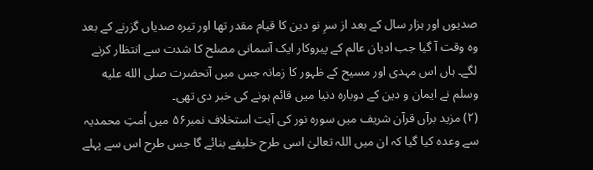صدیوں اور ہزار سال کے بعد از سرِ نو دین کا قیام مقدر تھا اور تیرہ صدیاں گزرنے کے بعد وہ وقت آ گیا جب ادیان عالم کے پیروکار ایک آسمانی مصلح کا شدت سے انتظار کرنے لگے۔ ہاں اس مہدی اور مسیح کے ظہور کا زمانہ جس میں آنحضرت صلى الله عليه وسلم نے ایمان و دین کے دوبارہ دنیا میں قائم ہونے کی خبر دی تھی۔
(۲) مزید برآں قرآن شریف میں سورہ نور کی آیت استخلاف نمبر۵۶ میں اُمتِ محمدیہ سے وعدہ کیا گیا کہ ان میں اللہ تعالیٰ اسی طرح خلیفے بنائے گا جس طرح اس سے پہلے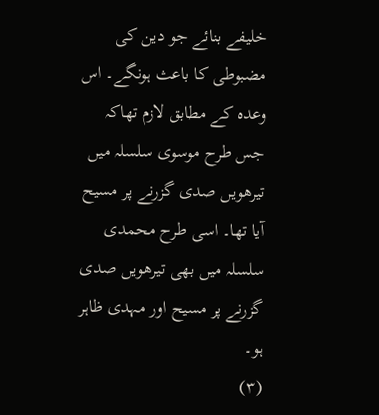خلیفے بنائے جو دین کی مضبوطی کا باعث ہونگے۔ اس وعدہ کے مطابق لازم تھاکہ جس طرح موسوی سلسلہ میں تیرھویں صدی گزرنے پر مسیح آیا تھا۔ اسی طرح محمدی سلسلہ میں بھی تیرھویں صدی گزرنے پر مسیح اور مہدی ظاہر ہو۔
(۳)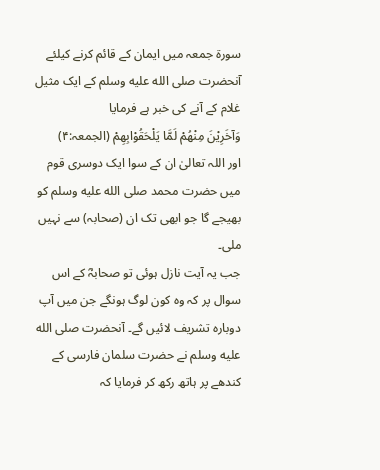سورۃ جمعہ میں ایمان کے قائم کرنے کیلئے آنحضرت صلى الله عليه وسلم کے ایک مثیل غلام کے آنے کی خبر ہے فرمایا
وَآخَرِیْنَ مِنْھُمْ لَمَّا یَلْحَقُوْابِھِمْ (الجمعہ:۴)
اور اللہ تعالیٰ ان کے سوا ایک دوسری قوم میں حضرت محمد صلى الله عليه وسلم کو بھیجے گا جو ابھی تک ان (صحابہ) سے نہیں ملی۔
جب یہ آیت نازل ہوئی تو صحابہؓ کے اس سوال پر کہ وہ کون لوگ ہونگے جن میں آپ دوبارہ تشریف لائیں گے۔ آنحضرت صلى الله عليه وسلم نے حضرت سلمان فارسی کے کندھے پر ہاتھ رکھ کر فرمایا کہ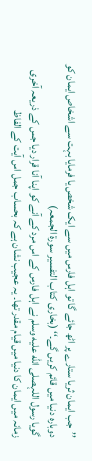’’جب ایمان ثریا ستارے پر اٹھ جائے گا تو اہل فارس میں سے ایک شخص یا فرمایا بہت سے اشخاص ایمان کو دوبارہ دنیا میں قائم کریں گے۔‘‘ (بخاری کتاب التفسیر سورۃ الجمعہ)
گویا رسول اللہصلى الله عليه وسلم نے اہل فارس کے اس مرد کے آنے کو اپنا آنا قرار دیا جس کے ذریعہ آخری زمانہ میں ایمان کا دنیا میں قیام مقدر تھا۔ یہ عجیب نشان ہے کہ بحساب جمل اس آیت کے الفاظ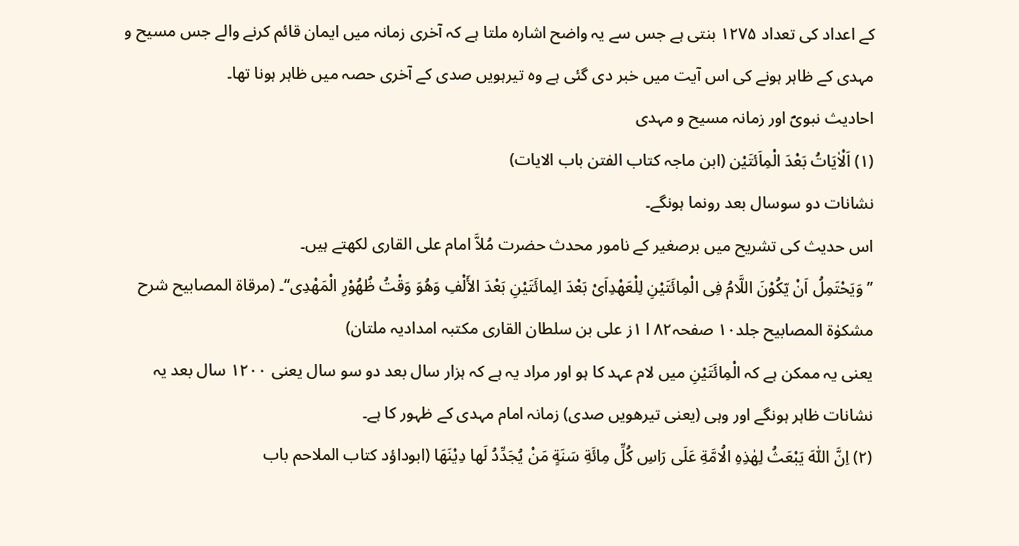کے اعداد کی تعداد ۱۲۷۵ بنتی ہے جس سے یہ واضح اشارہ ملتا ہے کہ آخری زمانہ میں ایمان قائم کرنے والے جس مسیح و مہدی کے ظاہر ہونے کی اس آیت میں خبر دی گئی ہے وہ تیرہویں صدی کے آخری حصہ میں ظاہر ہونا تھا۔
احادیث نبویؐ اور زمانہ مسیح و مہدی
(۱) اَلْاٰیَاتُ بَعْدَ الْمِاَئتَیْن (ابن ماجہ کتاب الفتن باب الایات)
نشانات دو سوسال بعد رونما ہونگے۔
اس حدیث کی تشریح میں برصغیر کے نامور محدث حضرت مُلاَّ امام علی القاری لکھتے ہیں۔
’’وَیَحْتَمِلُ اَنْ یّکُوْنَ اللَّامُ فِی الْمِائَتَیْنِ لِلْعَھْدِاَیْ بَعْدَ الِمائَتَیْنِ بَعْدَ الأَلْفِ وَھُوَ وَقْتُ ظُھُوْرِ الْمَھْدِی‘‘۔ (مرقاۃ المصابیح شرح مشکوٰۃ المصابیح جلد۱۰ صفحہ۸۲ ا ۱ز علی بن سلطان القاری مکتبہ امدادیہ ملتان)
یعنی یہ ممکن ہے کہ الْمِائَتَیْنِ میں لام عہد کا ہو اور مراد یہ ہے کہ ہزار سال بعد دو سو سال یعنی ۱۲۰۰ سال بعد یہ نشانات ظاہر ہونگے اور وہی (یعنی تیرھویں صدی) زمانہ امام مہدی کے ظہور کا ہے۔
(۲) اِنَّ اللّٰہَ یَبْعَثُ لِھٰذِہِ الُامَّةِ عَلَی رَاسِ کُلِّ مِائَةِ سَنَةٍ مَنْ یُجَدِّدُ لَھا دِیْنَھَا (ابوداؤد کتاب الملاحم باب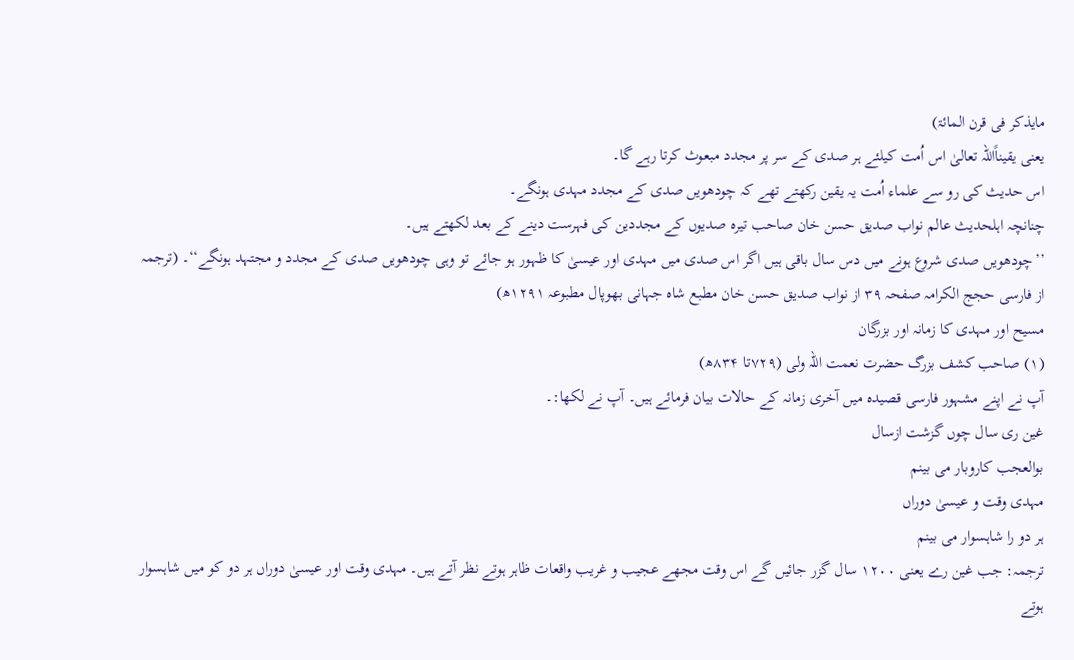مایذکر فی قرن المائۃ)
یعنی یقیناًاللہ تعالیٰ اس اُمت کیلئے ہر صدی کے سر پر مجدد مبعوث کرتا رہے گا۔
اس حدیث کی رو سے علماء اُمت یہ یقین رکھتے تھے کہ چودھویں صدی کے مجدد مہدی ہونگے۔
چنانچہ اہلحدیث عالم نواب صدیق حسن خان صاحب تیرہ صدیوں کے مجددین کی فہرست دینے کے بعد لکھتے ہیں۔
’’چودھویں صدی شروع ہونے میں دس سال باقی ہیں اگر اس صدی میں مہدی اور عیسیٰ کا ظہور ہو جائے تو وہی چودھویں صدی کے مجدد و مجتہد ہونگے‘‘۔ (ترجمہ از فارسی حجج الکرامہ صفحہ ۳۹ از نواب صدیق حسن خان مطبع شاہ جہانی بھوپال مطبوعہ ۱۲۹۱ھ)
مسیح اور مہدی کا زمانہ اور بزرگان
(۱) صاحب کشف بزرگ حضرت نعمت اللہ ولی (۷۲۹تا ۸۳۴ھ)
آپ نے اپنے مشہور فارسی قصیدہ میں آخری زمانہ کے حالات بیان فرمائے ہیں۔ آپ نے لکھا:۔
غین ری سال چوں گزشت ازسال
بوالعجب کاروبار می بینم
مہدی وقت و عیسیٰ دوراں
ہر دو را شاہسوار می بینم
ترجمہ: جب غین رے یعنی ۱۲۰۰ سال گزر جائیں گے اس وقت مجھے عجیب و غریب واقعات ظاہر ہوتے نظر آتے ہیں۔ مہدی وقت اور عیسیٰ دوراں ہر دو کو میں شاہسوار ہوتے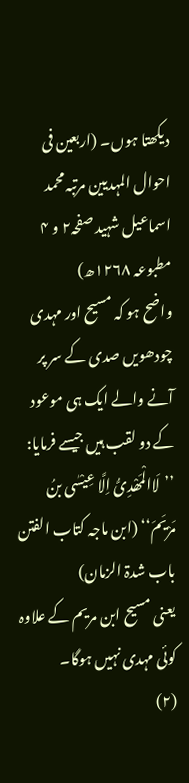دیکھتا ہوں۔ (اربعین فی احوال المہدیین مرتبہ محمد اسماعیل شہید صفحہ۲ و ۴ مطبوعہ ۱۲۶۸ھ)
واضح ہو کہ مسیح اور مہدی چودھویں صدی کے سر پر آنے والے ایک ہی موعود کے دو لقب ہیں جیسے فرمایا:
’’لَاالْمَھْدِیُّ اِلَّا عِیْسٰی بنُ مَرْیَمَ‘‘ (ابن ماجہ کتاب الفتن باب شدۃ الزمان)
یعنی مسیح ابن مریم کے علاوہ کوئی مہدی نہیں ہوگا۔
(۲)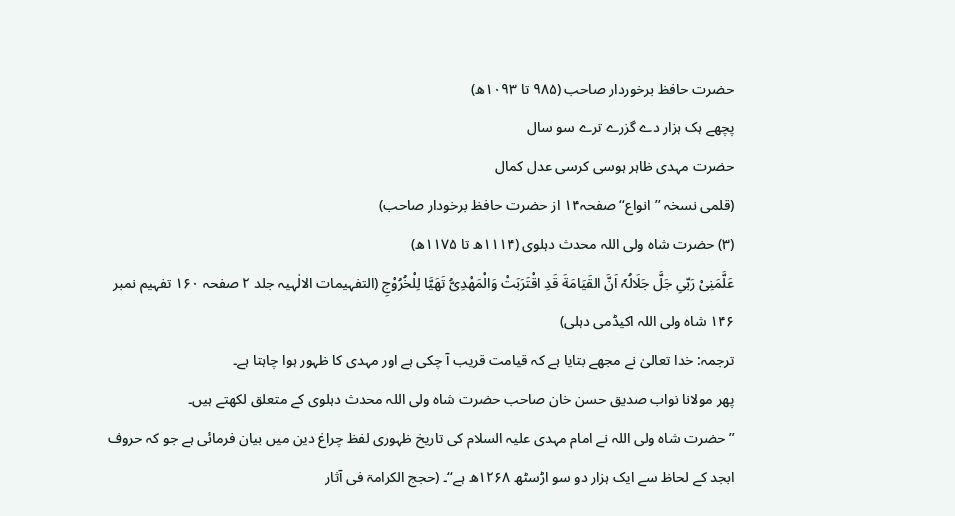حضرت حافظ برخوردار صاحب (۹۸۵ تا ۱۰۹۳ھ)
پچھے ہک ہزار دے گزرے ترے سو سال
حضرت مہدی ظاہر ہوسی کرسی عدل کمال
(قلمی نسخہ ’’انواع‘‘ صفحہ۱۴ از حضرت حافظ برخودار صاحب)
(۳) حضرت شاہ ولی اللہ محدث دہلوی (۱۱۱۴ھ تا ۱۱۷۵ھ)
عَلَّمَنِیْ رَبّیِ جَلَّ جَلَالُہٗ اَنَّ القَیَامَةَ قَدِ اقْتَرَبَتْ وَالْمَھْدِیُّ تَھَیَّا لِلْخُرُوْجِ (التفہیمات الالٰہیہ جلد ۲ صفحہ ۱۶۰ تفہیم نمبر ۱۴۶ شاہ ولی اللہ اکیڈمی دہلی)
ترجمہ: خدا تعالیٰ نے مجھے بتایا ہے کہ قیامت قریب آ چکی ہے اور مہدی کا ظہور ہوا چاہتا ہے۔
پھر مولانا نواب صدیق حسن خان صاحب حضرت شاہ ولی اللہ محدث دہلوی کے متعلق لکھتے ہیں۔
’’حضرت شاہ ولی اللہ نے امام مہدی علیہ السلام کی تاریخ ظہوری لفظ چراغ دین میں بیان فرمائی ہے جو کہ حروف ابجد کے لحاظ سے ایک ہزار دو سو اڑسٹھ ۱۲۶۸ھ ہے‘‘۔ (حجج الکرامۃ فی آثار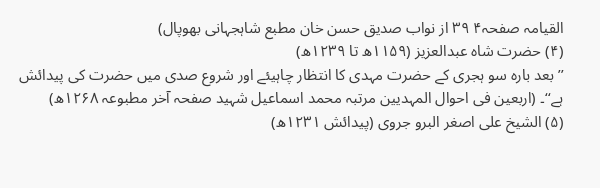القیامہ صفحہ۴ ۳۹ از نواب صدیق حسن خان مطبع شاہجہانی بھوپال)
(۴) حضرت شاہ عبدالعزیز (۱۱۵۹ھ تا ۱۲۳۹ھ)
’’بعد بارہ سو ہجری کے حضرت مہدی کا انتظار چاہیئے اور شروع صدی میں حضرت کی پیدائش ہے‘‘۔ (اربعین فی احوال المہدیین مرتبہ محمد اسماعیل شہید صفحہ آخر مطبوعہ ۱۲۶۸ھ)
(۵) الشیخ علی اصغر البرو جروی (پیدائش ۱۲۳۱ھ)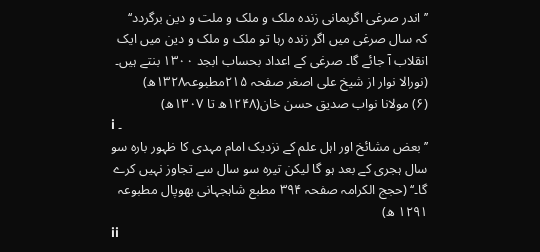’’اندر صرغی اگربمانی زندہ ملک و ملک و ملت و دین برگردد‘‘
کہ سال صرغی میں اگر زندہ رہا تو ملک و ملک و دین میں ایک انقلاب آ جائے گا۔ صرغی کے اعداد بحساب ابجد ۱۳۰۰ بنتے ہیں۔ (نورالا نوار از شیخ علی اصغر صفحہ ۲۱۵مطبوعہ۱۳۲۸ھ)
(۶) مولانا نواب صدیق حسن خان(۱۲۴۸ھ تا ۱۳۰۷ھ)
i ۔
’’بعض مشائخ اور اہل علم کے نزدیک امام مہدی کا ظہور بارہ سو سال ہجری کے بعد ہو گا لیکن تیرہ سو سال سے تجاوز نہیں کرے گا۔‘‘ (حجج الکرامہ صفحہ ۳۹۴ مطبع شاہجہانی بھوپال مطبوعہ ۱۲۹۱ ھ)
ii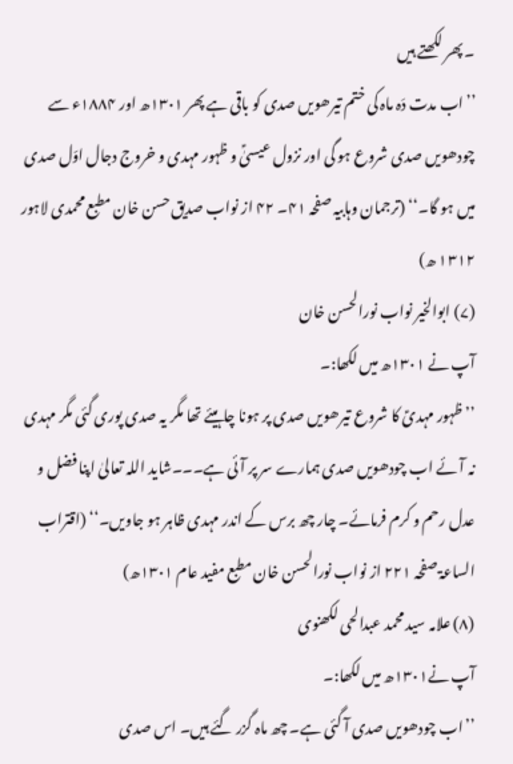۔ پھر لکھتے ہیں
’’اب مدت دَہ ماہ کی ختم تیرھویں صدی کو باقی ہے پھر ۱۳۰۱ھ اور ۱۸۸۴ء سے چودھویں صدی شروع ہو گی اور نزول عیسیٰؑ و ظہور مہدی و خروج دجال اوّل صدی میں ہو گا۔‘‘ (ترجمان وہابیہ صفحہ ۴۱۔ ۴۲ از نواب صدیق حسن خان مطبع محمدی لاہور ۱۳۱۲ ھ)
(۷) ابوالخیر نواب نورالحسن خان
آپ نے ۱۳۰۱ھ میں لکھا:۔
’’ظہور مہدیؑ کا شروع تیرھویں صدی پر ہونا چاہیئے تھا مگر یہ صدی پوری گئی مگر مہدی نہ آئے اب چودھویں صدی ہمارے سر پر آئی ہے۔۔۔شاید اللہ تعالیٰ اپنا فضل و عدل رحم و کرم فرمائے۔ چار چھ برس کے اندر مہدی ظاہر ہو جاویں۔‘‘ (اقتراب الساعۃ صفحہ ۲۲۱ از نواب نورالحسن خان مطبع مفید عام ۱۳۰۱ھ)
(۸) علامہ سید محمد عبدالحی لکھنوی
آپ نے۱۳۰۱ھ میں لکھا:۔
’’اب چودھویں صدی آ گئی ہے۔ چھ ماہ گزر گئے ہیں۔ اس صدی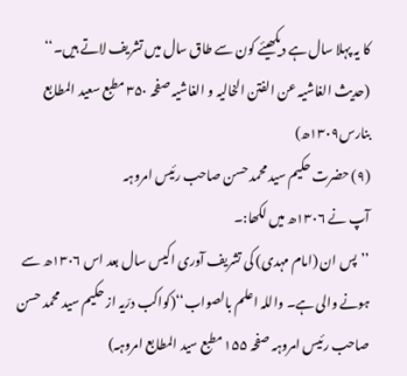کا یہ پہلا سال ہے دیکھیئے کون سے طاق سال میں تشریف لاتے ہیں۔‘‘ (حدیث الغاشیہ عن الفتن الخالیہ و الغاشیہ صفحہ ۳۵۰ مطبع سعید المطابع بنارس۱۳۰۹ھ)
(۹) حضرت حکیم سید محمد حسن صاحب رئیس امروہہ
آپ نے ۱۳۰۶ھ میں لکھا:۔
’’پس ان (امام مہدی) کی تشریف آوری اکیس سال بعد اس ۱۳۰۶ھ سے ہونے والی ہے۔ واللہ اعلم بالصواب‘‘(کواکب درّیہ از حکیم سید محمد حسن صاحب رئیس امروہہ صفحہ ۱۵۵ مطبع سید المطابع امروہہ)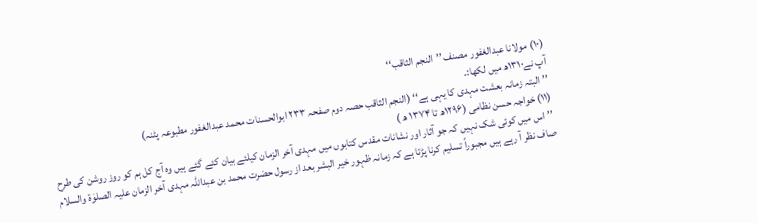(۱۰) مولانا عبدالغفور مصنف ’’النجم الثاقب‘‘
آپ نے۱۳۱۰ھ میں لکھا:۔
’’البتہ زمانہ بعشت مہدی کا یہی ہے‘‘ (النجم الثاقب حصہ دوم صفحہ ۲۳۳ ابوالحسنات محمد عبدالغفور مطبوعہ پٹنہ)
(۱۱) خواجہ حسن نظامی (۱۲۹۶ھ تا ۱۳۷۴ ھ )
’’اس میں کوئی شک نہیں کہ جو آثار اور نشانات مقدس کتابوں میں مہدی آخر الزمان کیلئے بیان کئے گئے ہیں وہ آج کل ہم کو روز روشن کی طرح صاف نظر آ رہے ہیں مجبوراً تسلیم کرنا پڑتا ہے کہ زمانہ ظہور خیر البشر بعد از رسول حضرت محمد بن عبداللہ مہدی آخر الزمان علیہ الصلوٰۃ والسلام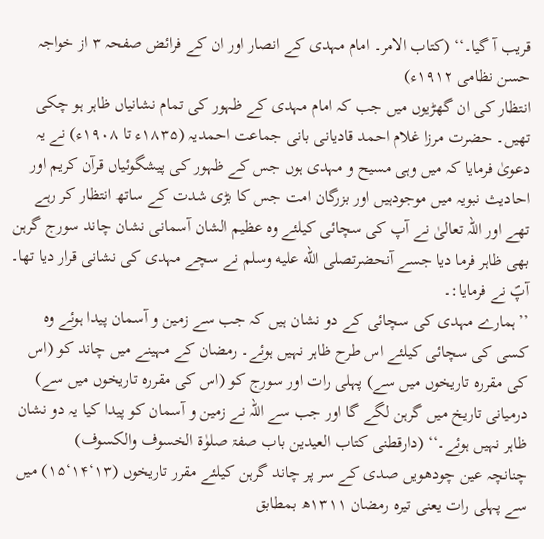قریب آ گیا۔‘‘ (کتاب الامر۔ امام مہدی کے انصار اور ان کے فرائض صفحہ ۳ از خواجہ حسن نظامی ۱۹۱۲ء)
انتظار کی ان گھڑیوں میں جب کہ امام مہدی کے ظہور کی تمام نشانیاں ظاہر ہو چکی تھیں۔ حضرت مرزا غلام احمد قادیانی بانی جماعت احمدیہ (۱۸۳۵ء تا ۱۹۰۸ء) نے یہ دعویٰ فرمایا کہ میں وہی مسیح و مہدی ہوں جس کے ظہور کی پیشگوئیاں قرآن کریم اور احادیث نبویہ میں موجودہیں اور بزرگان امت جس کا بڑی شدت کے ساتھ انتظار کر رہے تھے اور اللہ تعالیٰ نے آپ کی سچائی کیلئے وہ عظیم الشان آسمانی نشان چاند سورج گرہن بھی ظاہر فرما دیا جسے آنحضرتصلى الله عليه وسلم نے سچے مہدی کی نشانی قرار دیا تھا۔ آپؐ نے فرمایا:۔
’’ہمارے مہدی کی سچائی کے دو نشان ہیں کہ جب سے زمین و آسمان پیدا ہوئے وہ کسی کی سچائی کیلئے اس طرح ظاہر نہیں ہوئے۔ رمضان کے مہینے میں چاند کو (اس کی مقررہ تاریخوں میں سے) پہلی رات اور سورج کو (اس کی مقررہ تاریخوں میں سے) درمیانی تاریخ میں گرہن لگے گا اور جب سے اللہ نے زمین و آسمان کو پیدا کیا یہ دو نشان ظاہر نہیں ہوئے۔‘‘ (دارقطنی کتاب العیدین باب صفۃ صلوٰۃ الخسوف والکسوف)
چنانچہ عین چودھویں صدی کے سر پر چاند گرہن کیلئے مقرر تاریخوں (۱۳‘۱۴‘۱۵) میں سے پہلی رات یعنی تیرہ رمضان ۱۳۱۱ھ بمطابق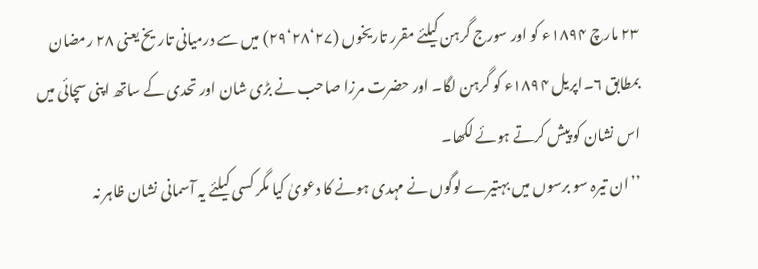۲۳ مارچ ۱۸۹۴ء کو اور سورج گرہن کیلئے مقرر تاریخوں (۲۷‘۲۸‘۲۹) میں سے درمیانی تاریخ یعنی ۲۸ رمضان بمطابق ۶۔اپریل ۱۸۹۴ء کو گرہن لگا۔ اور حضرت مرزا صاحب نے بڑی شان اور تحدی کے ساتھ اپنی سچائی میں اس نشان کو پیش کرتے ہوئے لکھا۔
’’ان تیرہ سو برسوں میں بہتیرے لوگوں نے مہدی ہونے کا دعویٰ کیا مگر کسی کیلئے یہ آسمانی نشان ظاہر نہ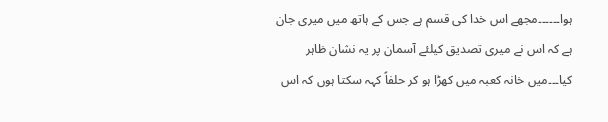ہوا۔۔۔۔۔۔مجھے اس خدا کی قسم ہے جس کے ہاتھ میں میری جان ہے کہ اس نے میری تصدیق کیلئے آسمان پر یہ نشان ظاہر کیا۔۔۔میں خانہ کعبہ میں کھڑا ہو کر حلفاً کہہ سکتا ہوں کہ اس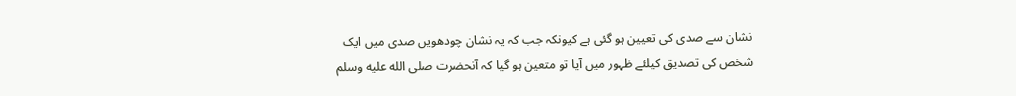نشان سے صدی کی تعیین ہو گئی ہے کیونکہ جب کہ یہ نشان چودھویں صدی میں ایک شخص کی تصدیق کیلئے ظہور میں آیا تو متعین ہو گیا کہ آنحضرت صلى الله عليه وسلم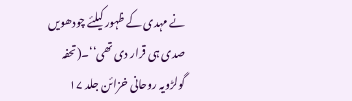نے مہدی کے ظہور کیلئے چودھویں صدی ہی قرار دی تھی‘‘۔(تحفہ گولڑویہ روحانی خزائن جلد ۱۷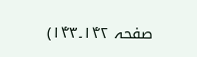صفحہ ۱۴۲۔۱۴۳)